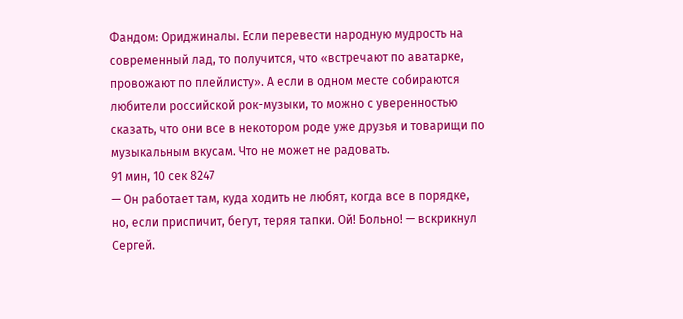Фандом: Ориджиналы. Если перевести народную мудрость на современный лад, то получится, что «встречают по аватарке, провожают по плейлисту». А если в одном месте собираются любители российской рок-музыки, то можно с уверенностью сказать, что они все в некотором роде уже друзья и товарищи по музыкальным вкусам. Что не может не радовать.
91 мин, 10 сек 8247
— Он работает там, куда ходить не любят, когда все в порядке, но, если приспичит, бегут, теряя тапки. Ой! Больно! — вскрикнул Сергей.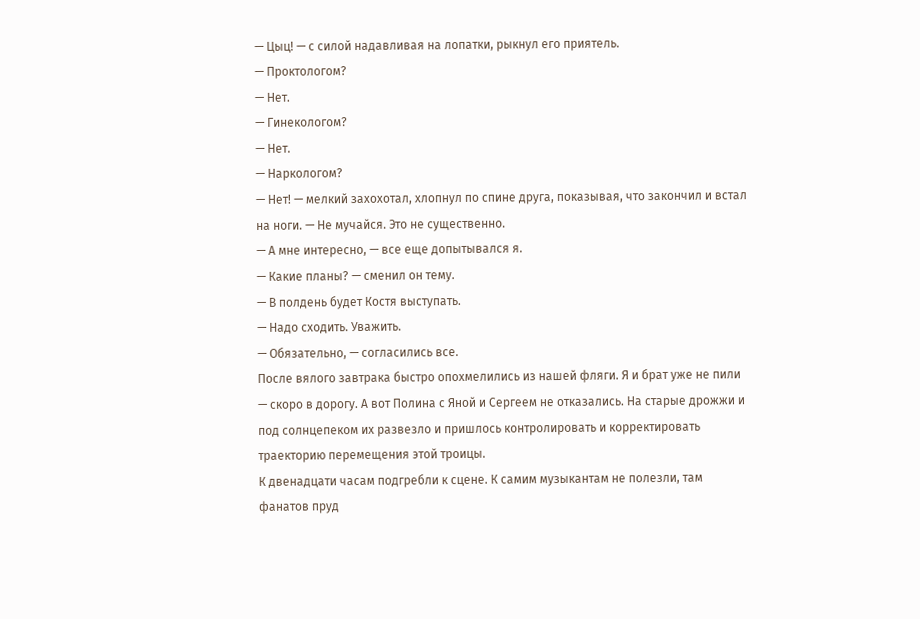— Цыц! — с силой надавливая на лопатки, рыкнул его приятель.
— Проктологом?
— Нет.
— Гинекологом?
— Нет.
— Наркологом?
— Нет! — мелкий захохотал, хлопнул по спине друга, показывая, что закончил и встал на ноги. — Не мучайся. Это не существенно.
— А мне интересно, — все еще допытывался я.
— Какие планы? — сменил он тему.
— В полдень будет Костя выступать.
— Надо сходить. Уважить.
— Обязательно, — согласились все.
После вялого завтрака быстро опохмелились из нашей фляги. Я и брат уже не пили — скоро в дорогу. А вот Полина с Яной и Сергеем не отказались. На старые дрожжи и под солнцепеком их развезло и пришлось контролировать и корректировать траекторию перемещения этой троицы.
К двенадцати часам подгребли к сцене. К самим музыкантам не полезли, там фанатов пруд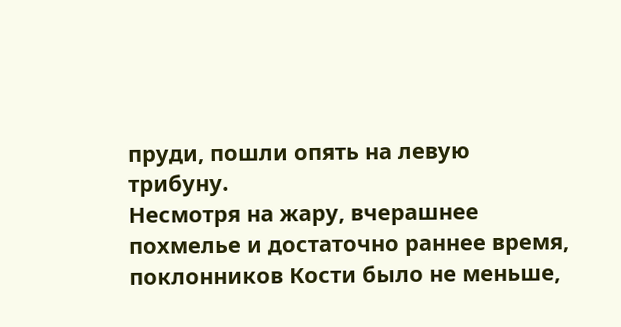пруди, пошли опять на левую трибуну.
Несмотря на жару, вчерашнее похмелье и достаточно раннее время, поклонников Кости было не меньше,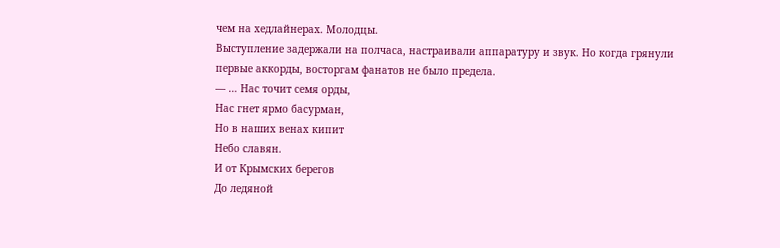чем на хедлайнерах. Молодцы.
Выступление задержали на полчаса, настраивали аппаратуру и звук. Но когда грянули первые аккорды, восторгам фанатов не было предела.
— … Нас точит семя орды,
Нас гнет ярмо басурман,
Но в наших венах кипит
Небо славян.
И от Крымских берегов
До ледяной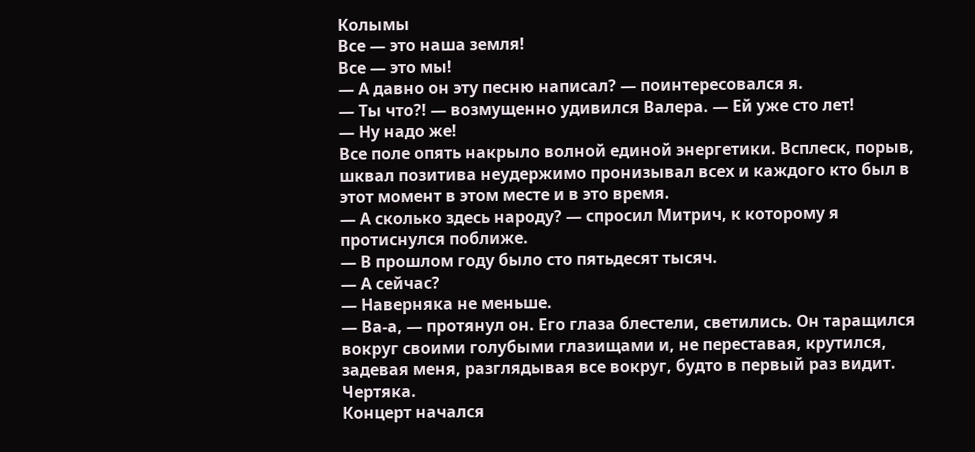Колымы
Все — это наша земля!
Все — это мы!
— А давно он эту песню написал? — поинтересовался я.
— Ты что?! — возмущенно удивился Валера. — Ей уже сто лет!
— Ну надо же!
Все поле опять накрыло волной единой энергетики. Всплеск, порыв, шквал позитива неудержимо пронизывал всех и каждого кто был в этот момент в этом месте и в это время.
— А сколько здесь народу? — спросил Митрич, к которому я протиснулся поближе.
— В прошлом году было сто пятьдесят тысяч.
— А сейчас?
— Наверняка не меньше.
— Ва-а, — протянул он. Его глаза блестели, светились. Он таращился вокруг своими голубыми глазищами и, не переставая, крутился, задевая меня, разглядывая все вокруг, будто в первый раз видит. Чертяка.
Концерт начался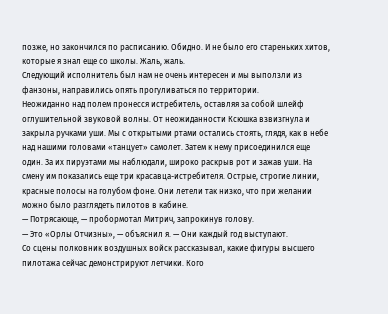позже, но закончился по расписанию. Обидно. И не было его стареньких хитов, которые я знал еще со школы. Жаль, жаль.
Следующий исполнитель был нам не очень интересен и мы выползли из фанзоны, направились опять прогуливаться по территории.
Неожиданно над полем пронесся истребитель, оставляя за собой шлейф оглушительной звуковой волны. От неожиданности Ксюшка взвизгнула и закрыла ручками уши. Мы с открытыми ртами остались стоять, глядя, как в небе над нашими головами «танцует» самолет. Затем к нему присоединился еще один. За их пируэтами мы наблюдали, широко раскрыв рот и зажав уши. На смену им показались еще три красавца-истребителя. Острые, строгие линии, красные полосы на голубом фоне. Они летели так низко, что при желании можно было разглядеть пилотов в кабине.
— Потрясающе, — пробормотал Митрич, запрокинув голову.
— Это «Орлы Отчизны», — объяснил я. — Они каждый год выступают.
Со сцены полковник воздушных войск рассказывал, какие фигуры высшего пилотажа сейчас демонстрируют летчики. Кого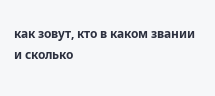как зовут, кто в каком звании и сколько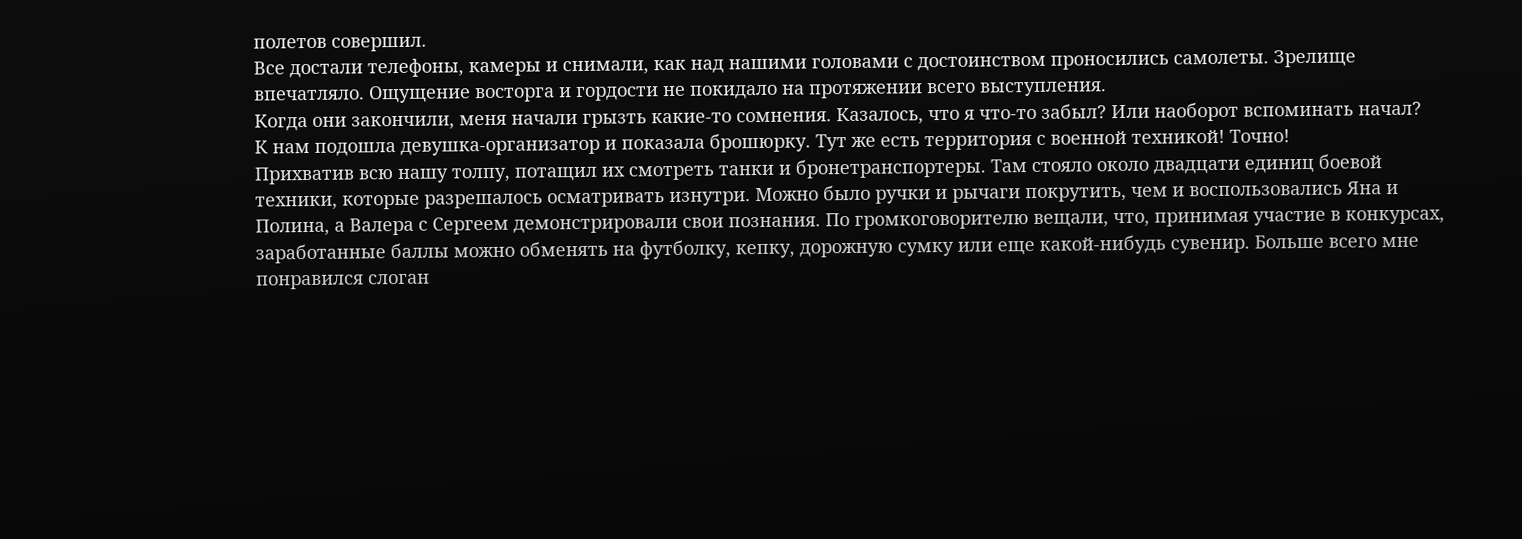полетов совершил.
Все достали телефоны, камеры и снимали, как над нашими головами с достоинством проносились самолеты. Зрелище впечатляло. Ощущение восторга и гордости не покидало на протяжении всего выступления.
Когда они закончили, меня начали грызть какие-то сомнения. Казалось, что я что-то забыл? Или наоборот вспоминать начал?
К нам подошла девушка-организатор и показала брошюрку. Тут же есть территория с военной техникой! Точно!
Прихватив всю нашу толпу, потащил их смотреть танки и бронетранспортеры. Там стояло около двадцати единиц боевой техники, которые разрешалось осматривать изнутри. Можно было ручки и рычаги покрутить, чем и воспользовались Яна и Полина, а Валера с Сергеем демонстрировали свои познания. По громкоговорителю вещали, что, принимая участие в конкурсах, заработанные баллы можно обменять на футболку, кепку, дорожную сумку или еще какой-нибудь сувенир. Больше всего мне понравился слоган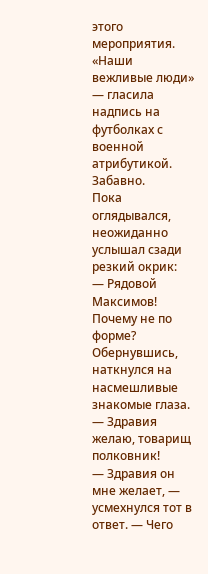этого мероприятия. «Наши вежливые люди» — гласила надпись на футболках с военной атрибутикой. Забавно.
Пока оглядывался, неожиданно услышал сзади резкий окрик:
— Рядовой Максимов! Почему не по форме?
Обернувшись, наткнулся на насмешливые знакомые глаза.
— Здравия желаю, товарищ полковник!
— Здравия он мне желает, — усмехнулся тот в ответ. — Чего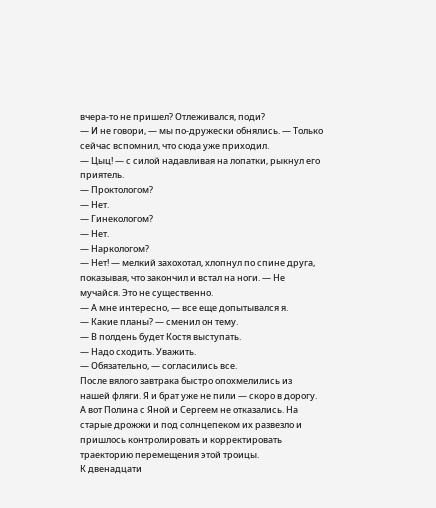вчера-то не пришел? Отлеживался, поди?
— И не говори, — мы по-дружески обнялись. — Только сейчас вспомнил, что сюда уже приходил.
— Цыц! — с силой надавливая на лопатки, рыкнул его приятель.
— Проктологом?
— Нет.
— Гинекологом?
— Нет.
— Наркологом?
— Нет! — мелкий захохотал, хлопнул по спине друга, показывая, что закончил и встал на ноги. — Не мучайся. Это не существенно.
— А мне интересно, — все еще допытывался я.
— Какие планы? — сменил он тему.
— В полдень будет Костя выступать.
— Надо сходить. Уважить.
— Обязательно, — согласились все.
После вялого завтрака быстро опохмелились из нашей фляги. Я и брат уже не пили — скоро в дорогу. А вот Полина с Яной и Сергеем не отказались. На старые дрожжи и под солнцепеком их развезло и пришлось контролировать и корректировать траекторию перемещения этой троицы.
К двенадцати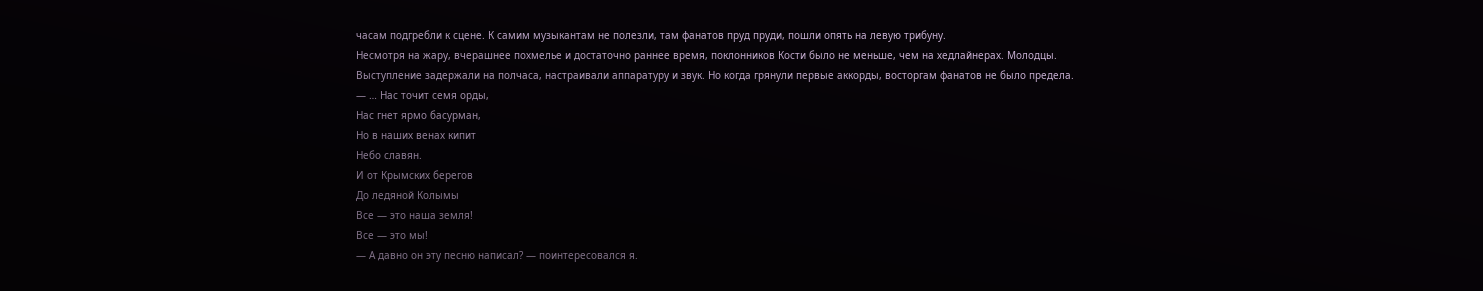часам подгребли к сцене. К самим музыкантам не полезли, там фанатов пруд пруди, пошли опять на левую трибуну.
Несмотря на жару, вчерашнее похмелье и достаточно раннее время, поклонников Кости было не меньше, чем на хедлайнерах. Молодцы.
Выступление задержали на полчаса, настраивали аппаратуру и звук. Но когда грянули первые аккорды, восторгам фанатов не было предела.
— … Нас точит семя орды,
Нас гнет ярмо басурман,
Но в наших венах кипит
Небо славян.
И от Крымских берегов
До ледяной Колымы
Все — это наша земля!
Все — это мы!
— А давно он эту песню написал? — поинтересовался я.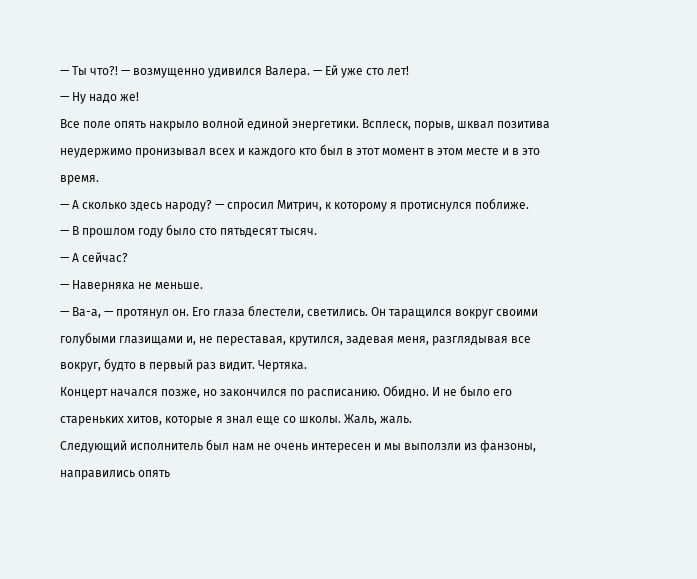— Ты что?! — возмущенно удивился Валера. — Ей уже сто лет!
— Ну надо же!
Все поле опять накрыло волной единой энергетики. Всплеск, порыв, шквал позитива неудержимо пронизывал всех и каждого кто был в этот момент в этом месте и в это время.
— А сколько здесь народу? — спросил Митрич, к которому я протиснулся поближе.
— В прошлом году было сто пятьдесят тысяч.
— А сейчас?
— Наверняка не меньше.
— Ва-а, — протянул он. Его глаза блестели, светились. Он таращился вокруг своими голубыми глазищами и, не переставая, крутился, задевая меня, разглядывая все вокруг, будто в первый раз видит. Чертяка.
Концерт начался позже, но закончился по расписанию. Обидно. И не было его стареньких хитов, которые я знал еще со школы. Жаль, жаль.
Следующий исполнитель был нам не очень интересен и мы выползли из фанзоны, направились опять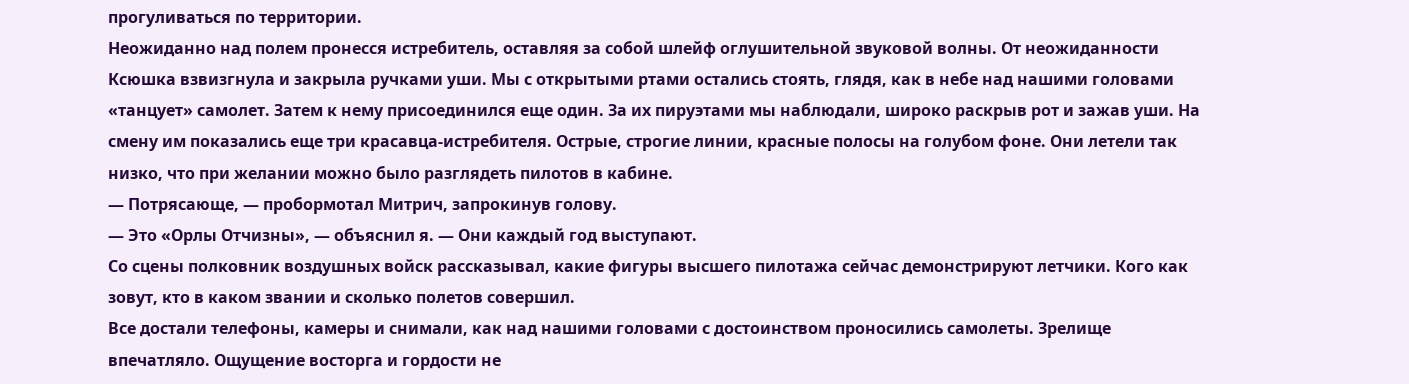прогуливаться по территории.
Неожиданно над полем пронесся истребитель, оставляя за собой шлейф оглушительной звуковой волны. От неожиданности Ксюшка взвизгнула и закрыла ручками уши. Мы с открытыми ртами остались стоять, глядя, как в небе над нашими головами «танцует» самолет. Затем к нему присоединился еще один. За их пируэтами мы наблюдали, широко раскрыв рот и зажав уши. На смену им показались еще три красавца-истребителя. Острые, строгие линии, красные полосы на голубом фоне. Они летели так низко, что при желании можно было разглядеть пилотов в кабине.
— Потрясающе, — пробормотал Митрич, запрокинув голову.
— Это «Орлы Отчизны», — объяснил я. — Они каждый год выступают.
Со сцены полковник воздушных войск рассказывал, какие фигуры высшего пилотажа сейчас демонстрируют летчики. Кого как зовут, кто в каком звании и сколько полетов совершил.
Все достали телефоны, камеры и снимали, как над нашими головами с достоинством проносились самолеты. Зрелище впечатляло. Ощущение восторга и гордости не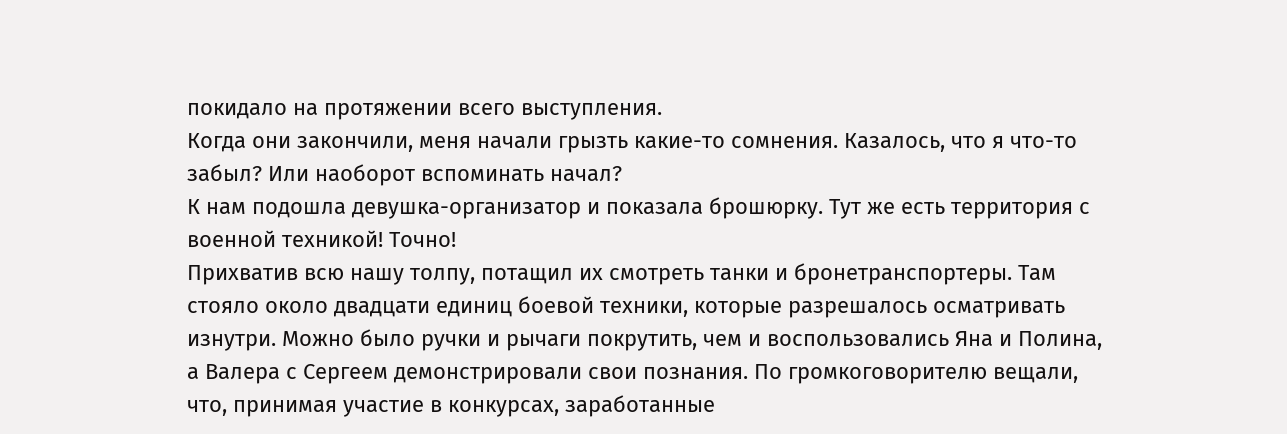покидало на протяжении всего выступления.
Когда они закончили, меня начали грызть какие-то сомнения. Казалось, что я что-то забыл? Или наоборот вспоминать начал?
К нам подошла девушка-организатор и показала брошюрку. Тут же есть территория с военной техникой! Точно!
Прихватив всю нашу толпу, потащил их смотреть танки и бронетранспортеры. Там стояло около двадцати единиц боевой техники, которые разрешалось осматривать изнутри. Можно было ручки и рычаги покрутить, чем и воспользовались Яна и Полина, а Валера с Сергеем демонстрировали свои познания. По громкоговорителю вещали, что, принимая участие в конкурсах, заработанные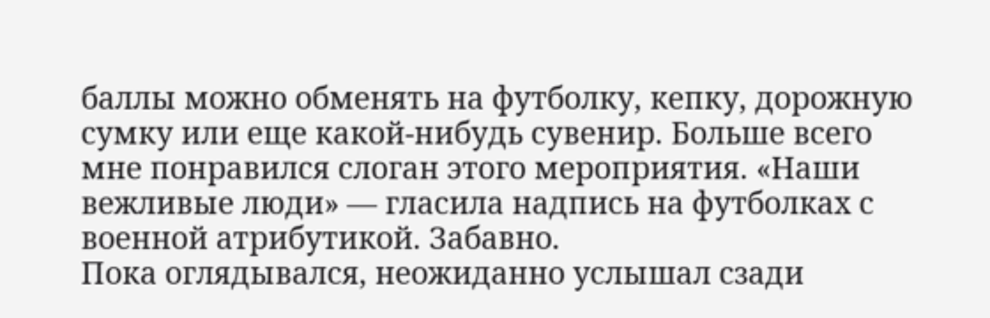баллы можно обменять на футболку, кепку, дорожную сумку или еще какой-нибудь сувенир. Больше всего мне понравился слоган этого мероприятия. «Наши вежливые люди» — гласила надпись на футболках с военной атрибутикой. Забавно.
Пока оглядывался, неожиданно услышал сзади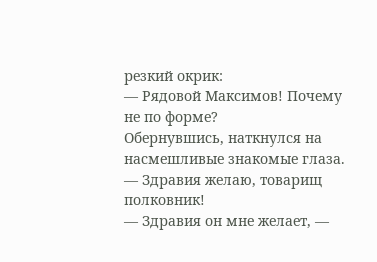резкий окрик:
— Рядовой Максимов! Почему не по форме?
Обернувшись, наткнулся на насмешливые знакомые глаза.
— Здравия желаю, товарищ полковник!
— Здравия он мне желает, —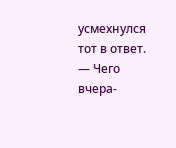усмехнулся тот в ответ. — Чего вчера-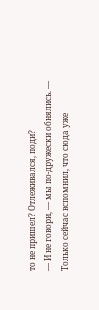то не пришел? Отлеживался, поди?
— И не говори, — мы по-дружески обнялись. — Только сейчас вспомнил, что сюда уже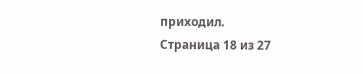приходил.
Страница 18 из 27